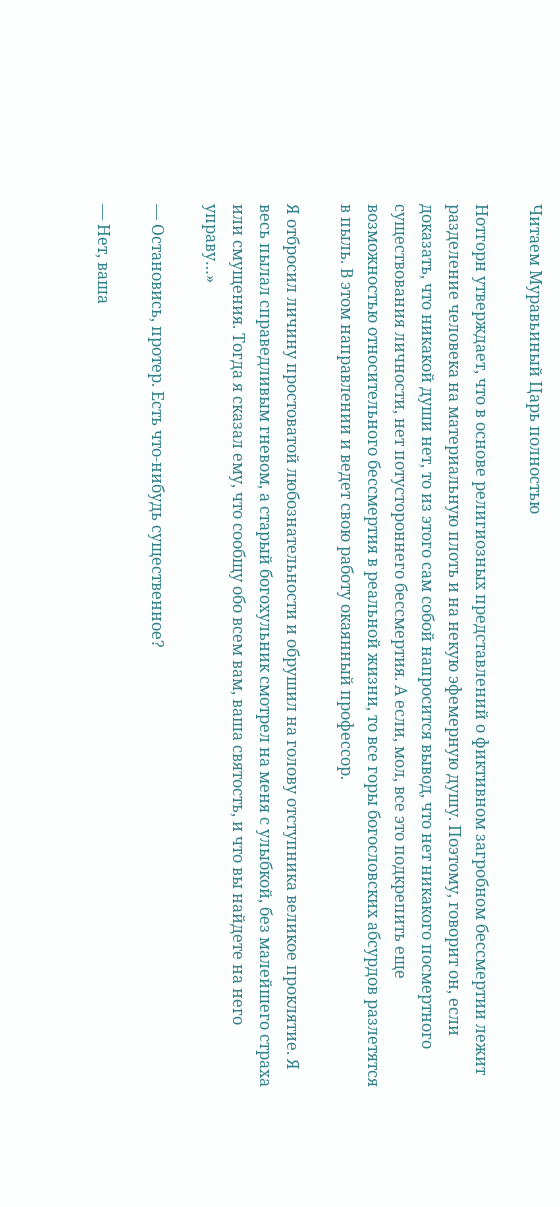Читаем Муравьиный Царь полностью

Нотгорн утверждает, что в основе религиозных представлений о фиктивном загробном бессмертии лежит разделение человека на материальную плоть и на некую эфемерную душу. Поэтому, говорит он, если доказать, что никакой души нет, то из этого сам собой напросится вывод, что нет никакого посмертного существования личности, нет потустороннего бессмертия. А если, мол, все это подкрепить еще возможностью относительного бессмертия в реальной жизни, то все горы богословских абсурдов разлетятся в пыль. В этом направлении и ведет свою работу окаянный профессор.

Я отбросил личину простоватой любознательности и обрушил на голову отступника великое проклятие. Я весь пылал справедливым гневом, а старый богохульник смотрел на меня с улыбкой, без малейшего страха или смущения. Тогда я сказал ему, что сообщу обо всем вам, ваша святость, и что вы найдете на него управу…»

— Остановись, протер. Есть что-нибудь существенное?

— Нет, ваша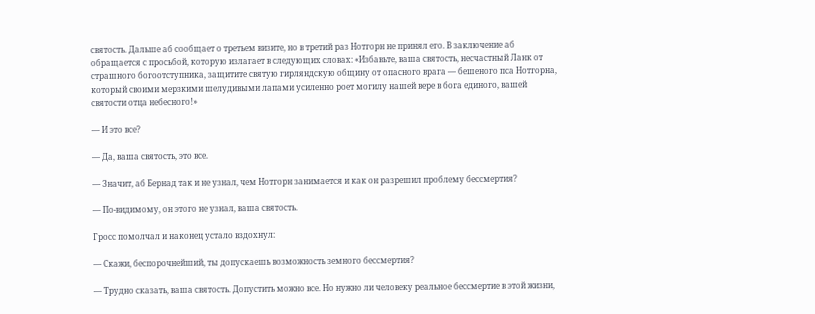святость. Дальше аб сообщает о третьем визите, но в третий раз Нотгорн не принял его. В заключение аб обращается с просьбой, которую излагает в следующих словах: «Избавьте, ваша святость, несчастный Ланк от страшного богоотступника, защитите святую гирляндскую общину от опасного врага — бешеного пса Нотгорна, который своими мерзкими шелудивыми лапами усиленно роет могилу нашей вере в бога единого, вашей святости отца небесного!»

— И это все?

— Да, ваша святость, это все.

— Значит, аб Бернад так и не узнал, чем Нотгорн занимается и как он разрешил проблему бессмертия?

— По-видимому, он этого не узнал, ваша святость.

Гросс помолчал и наконец устало вздохнул:

— Скажи, беспорочнейший, ты допускаешь возможность земного бессмертия?

— Трудно сказать, ваша святость. Допустить можно все. Но нужно ли человеку реальное бессмертие в этой жизни,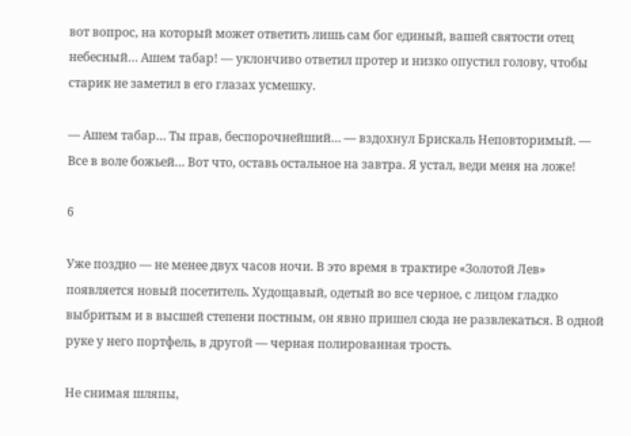вот вопрос, на который может ответить лишь сам бог единый, вашей святости отец небесный… Ашем табар! — уклончиво ответил протер и низко опустил голову, чтобы старик не заметил в его глазах усмешку.

— Ашем табар… Ты прав, беспорочнейший… — вздохнул Брискаль Неповторимый. — Все в воле божьей… Вот что, оставь остальное на завтра. Я устал, веди меня на ложе!

6

Уже поздно — не менее двух часов ночи. В это время в трактире «Золотой Лев» появляется новый посетитель. Худощавый, одетый во все черное, с лицом гладко выбритым и в высшей степени постным, он явно пришел сюда не развлекаться. В одной руке у него портфель, в другой — черная полированная трость.

Не снимая шляпы,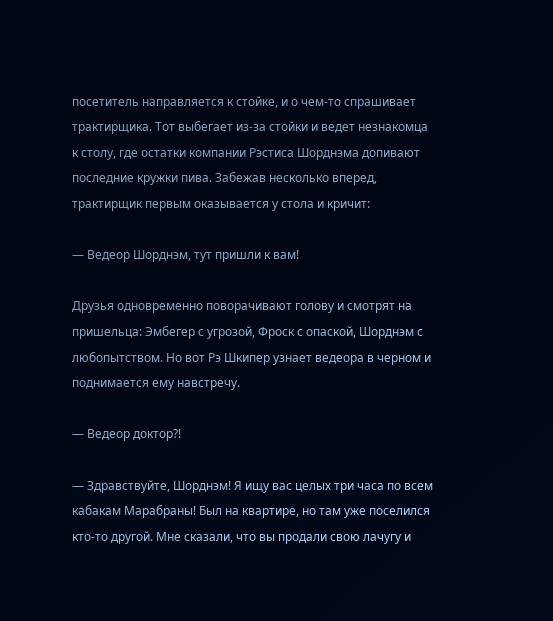посетитель направляется к стойке, и о чем-то спрашивает трактирщика. Тот выбегает из-за стойки и ведет незнакомца к столу, где остатки компании Рэстиса Шорднэма допивают последние кружки пива. Забежав несколько вперед, трактирщик первым оказывается у стола и кричит:

— Ведеор Шорднэм, тут пришли к вам!

Друзья одновременно поворачивают голову и смотрят на пришельца: Эмбегер с угрозой, Фроск с опаской, Шорднэм с любопытством. Но вот Рэ Шкипер узнает ведеора в черном и поднимается ему навстречу.

— Ведеор доктор?!

— Здравствуйте, Шорднэм! Я ищу вас целых три часа по всем кабакам Марабраны! Был на квартире, но там уже поселился кто-то другой. Мне сказали, что вы продали свою лачугу и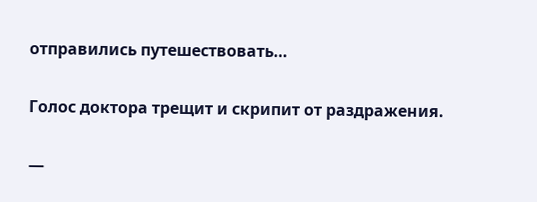отправились путешествовать…

Голос доктора трещит и скрипит от раздражения.

—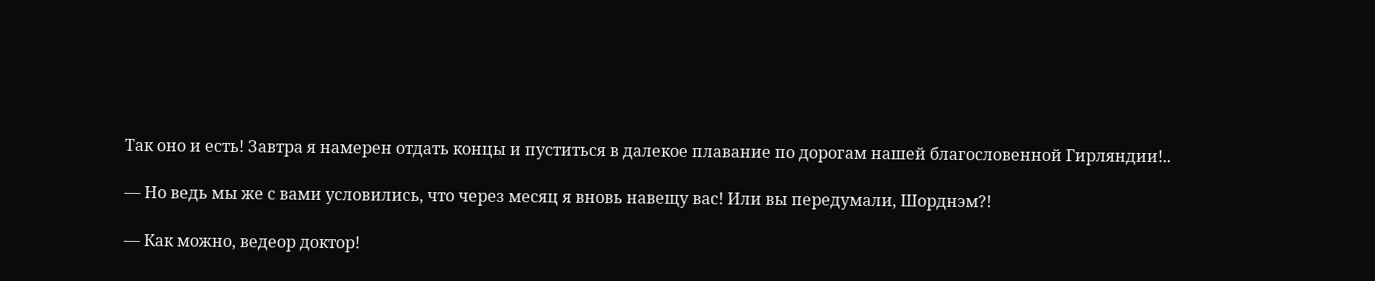Так оно и есть! Завтра я намерен отдать концы и пуститься в далекое плавание по дорогам нашей благословенной Гирляндии!..

— Но ведь мы же с вами условились, что через месяц я вновь навещу вас! Или вы передумали, Шорднэм?!

— Как можно, ведеор доктор!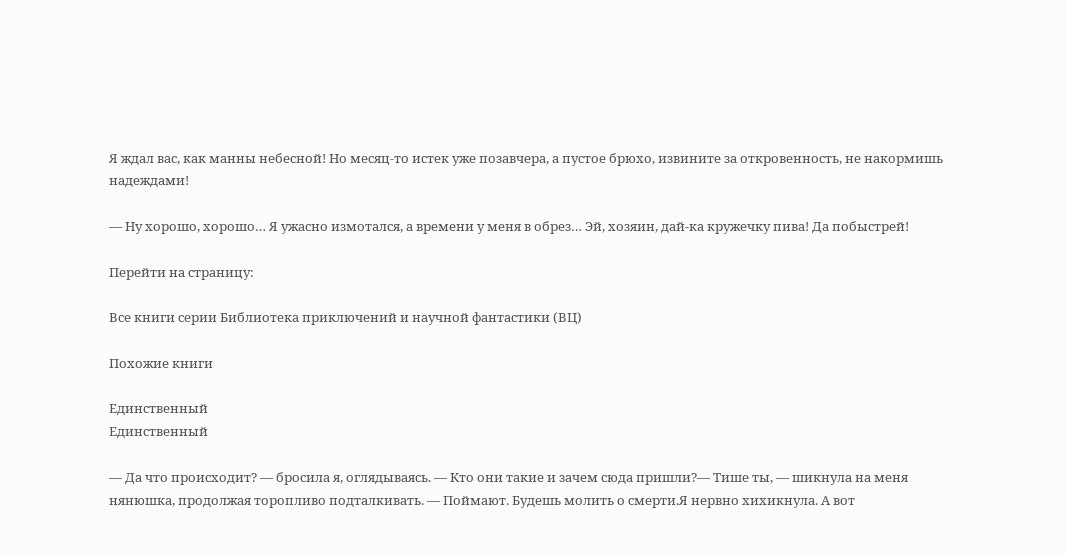Я ждал вас, как манны небесной! Но месяц-то истек уже позавчера, а пустое брюхо, извините за откровенность, не накормишь надеждами!

— Ну хорошо, хорошо… Я ужасно измотался, а времени у меня в обрез… Эй, хозяин, дай-ка кружечку пива! Да побыстрей!

Перейти на страницу:

Все книги серии Библиотека приключений и научной фантастики (ВЦ)

Похожие книги

Единственный
Единственный

— Да что происходит? — бросила я, оглядываясь. — Кто они такие и зачем сюда пришли?— Тише ты, — шикнула на меня нянюшка, продолжая торопливо подталкивать. — Поймают. Будешь молить о смерти.Я нервно хихикнула. А вот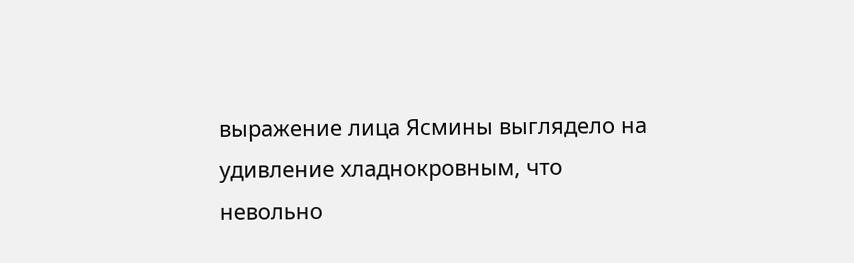выражение лица Ясмины выглядело на удивление хладнокровным, что невольно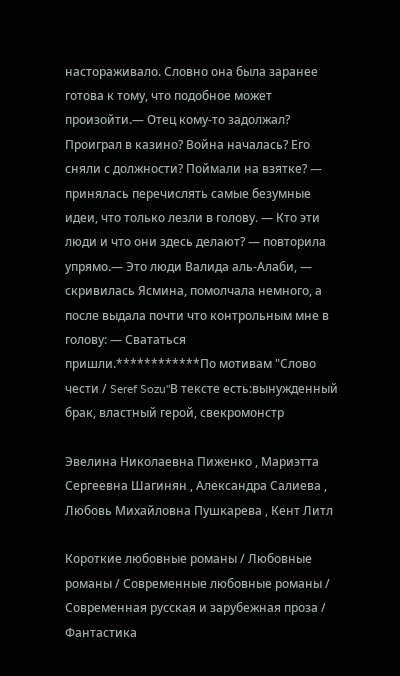настораживало. Словно она была заранее готова к тому, что подобное может произойти.— Отец кому-то задолжал? Проиграл в казино? Война началась? Его сняли с должности? Поймали на взятке? — принялась перечислять самые безумные идеи, что только лезли в голову. — Кто эти люди и что они здесь делают? — повторила упрямо.— Это люди Валида аль-Алаби, — скривилась Ясмина, помолчала немного, а после выдала почти что контрольным мне в голову: — Свататься пришли.************По мотивам "Слово чести / Seref Sozu"В тексте есть:вынужденный брак, властный герой, свекромонстр

Эвелина Николаевна Пиженко , Мариэтта Сергеевна Шагинян , Александра Салиева , Любовь Михайловна Пушкарева , Кент Литл

Короткие любовные романы / Любовные романы / Современные любовные романы / Современная русская и зарубежная проза / Фантастика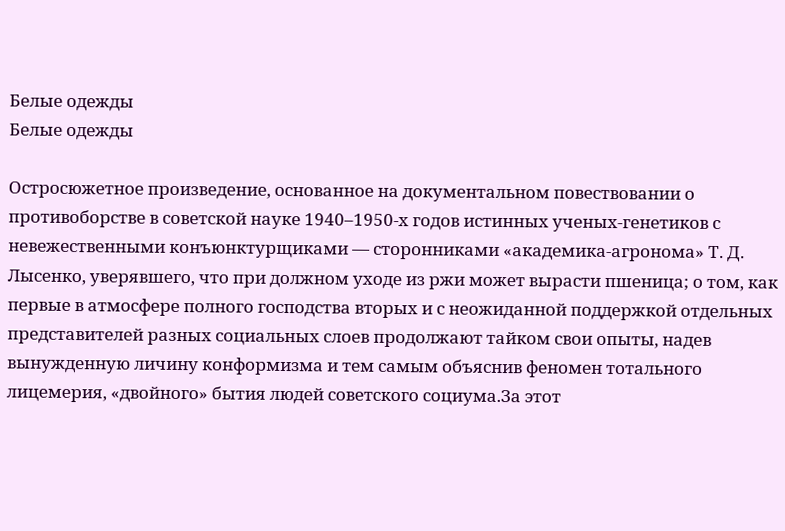Белые одежды
Белые одежды

Остросюжетное произведение, основанное на документальном повествовании о противоборстве в советской науке 1940–1950-х годов истинных ученых-генетиков с невежественными конъюнктурщиками — сторонниками «академика-агронома» Т. Д. Лысенко, уверявшего, что при должном уходе из ржи может вырасти пшеница; о том, как первые в атмосфере полного господства вторых и с неожиданной поддержкой отдельных представителей разных социальных слоев продолжают тайком свои опыты, надев вынужденную личину конформизма и тем самым объяснив феномен тотального лицемерия, «двойного» бытия людей советского социума.За этот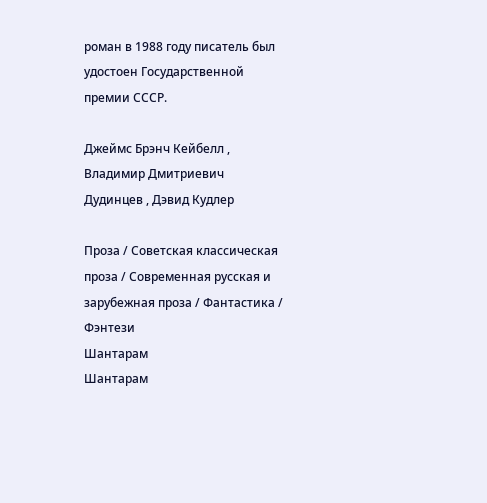роман в 1988 году писатель был удостоен Государственной премии СССР.

Джеймс Брэнч Кейбелл , Владимир Дмитриевич Дудинцев , Дэвид Кудлер

Проза / Советская классическая проза / Современная русская и зарубежная проза / Фантастика / Фэнтези
Шантарам
Шантарам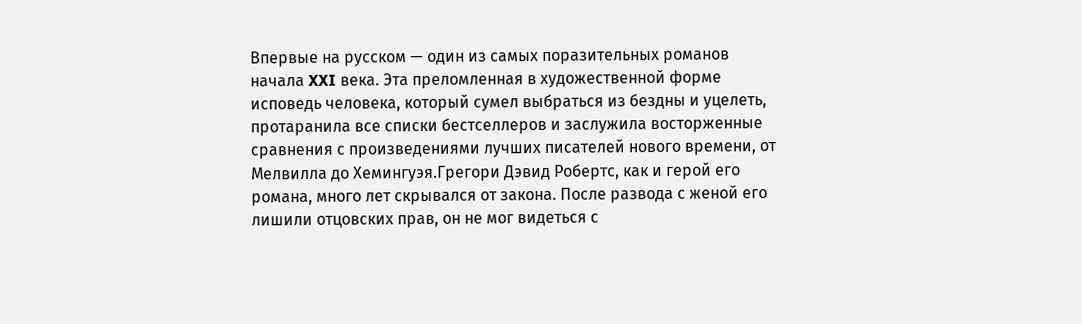Впервые на русском — один из самых поразительных романов начала XXI века. Эта преломленная в художественной форме исповедь человека, который сумел выбраться из бездны и уцелеть, протаранила все списки бестселлеров и заслужила восторженные сравнения с произведениями лучших писателей нового времени, от Мелвилла до Хемингуэя.Грегори Дэвид Робертс, как и герой его романа, много лет скрывался от закона. После развода с женой его лишили отцовских прав, он не мог видеться с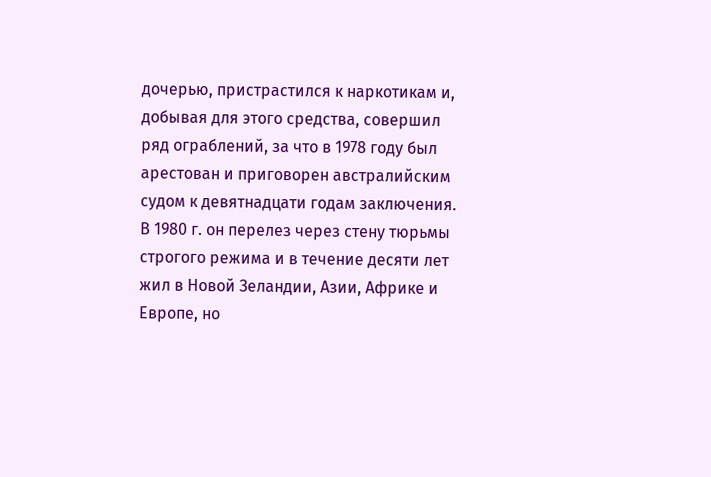дочерью, пристрастился к наркотикам и, добывая для этого средства, совершил ряд ограблений, за что в 1978 году был арестован и приговорен австралийским судом к девятнадцати годам заключения. В 1980 г. он перелез через стену тюрьмы строгого режима и в течение десяти лет жил в Новой Зеландии, Азии, Африке и Европе, но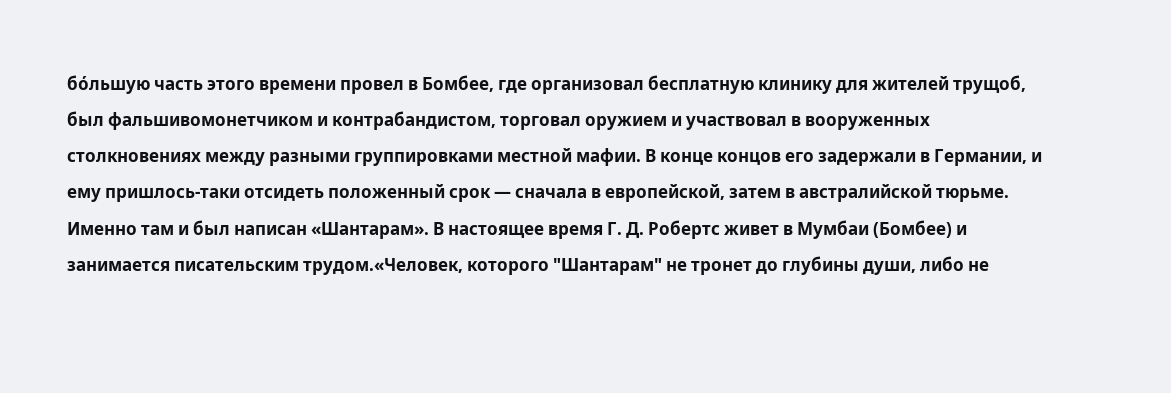бόльшую часть этого времени провел в Бомбее, где организовал бесплатную клинику для жителей трущоб, был фальшивомонетчиком и контрабандистом, торговал оружием и участвовал в вооруженных столкновениях между разными группировками местной мафии. В конце концов его задержали в Германии, и ему пришлось-таки отсидеть положенный срок — сначала в европейской, затем в австралийской тюрьме. Именно там и был написан «Шантарам». В настоящее время Г. Д. Робертс живет в Мумбаи (Бомбее) и занимается писательским трудом.«Человек, которого "Шантарам" не тронет до глубины души, либо не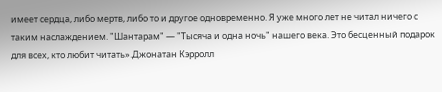имеет сердца, либо мертв, либо то и другое одновременно. Я уже много лет не читал ничего с таким наслаждением. "Шантарам" — "Тысяча и одна ночь" нашего века. Это бесценный подарок для всех, кто любит читать».Джонатан Кэрролл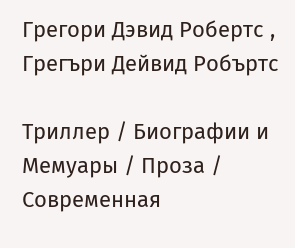Грегори Дэвид Робертс , Грегъри Дейвид Робъртс

Триллер / Биографии и Мемуары / Проза / Современная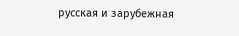русская и зарубежная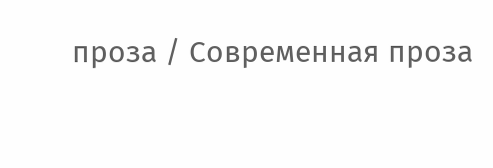проза / Современная проза